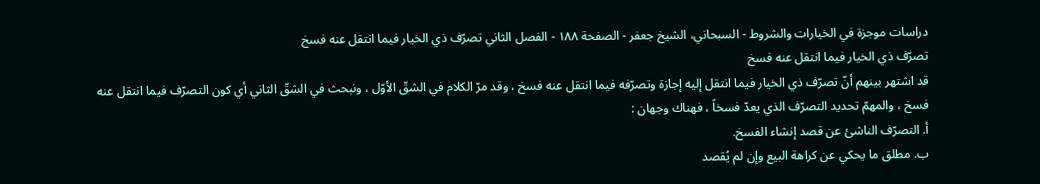دراسات موجزة في الخيارات والشروط - السبحاني، الشيخ جعفر - الصفحة ١٨٨ - الفصل الثاني تصرّف ذي الخيار فيما انتقل عنه فسخ
تصرّف ذي الخيار فيما انتقل عنه فسخ
قد اشتهر بينهم أنّ تصرّف ذي الخيار فيما انتقل إليه إجازة وتصرّفه فيما انتقل عنه فسخ ، وقد مرّ الكلام في الشقّ الأوّل ، ونبحث في الشقّ الثاني أي كون التصرّف فيما انتقل عنه فسخ ، والمهمّ تحديد التصرّف الذي يعدّ فسخاً ، فهناك وجهان :
أ. التصرّف الناشئ عن قصد إنشاء الفسخ.
ب. مطلق ما يحكي عن كراهة البيع وإن لم يُقصد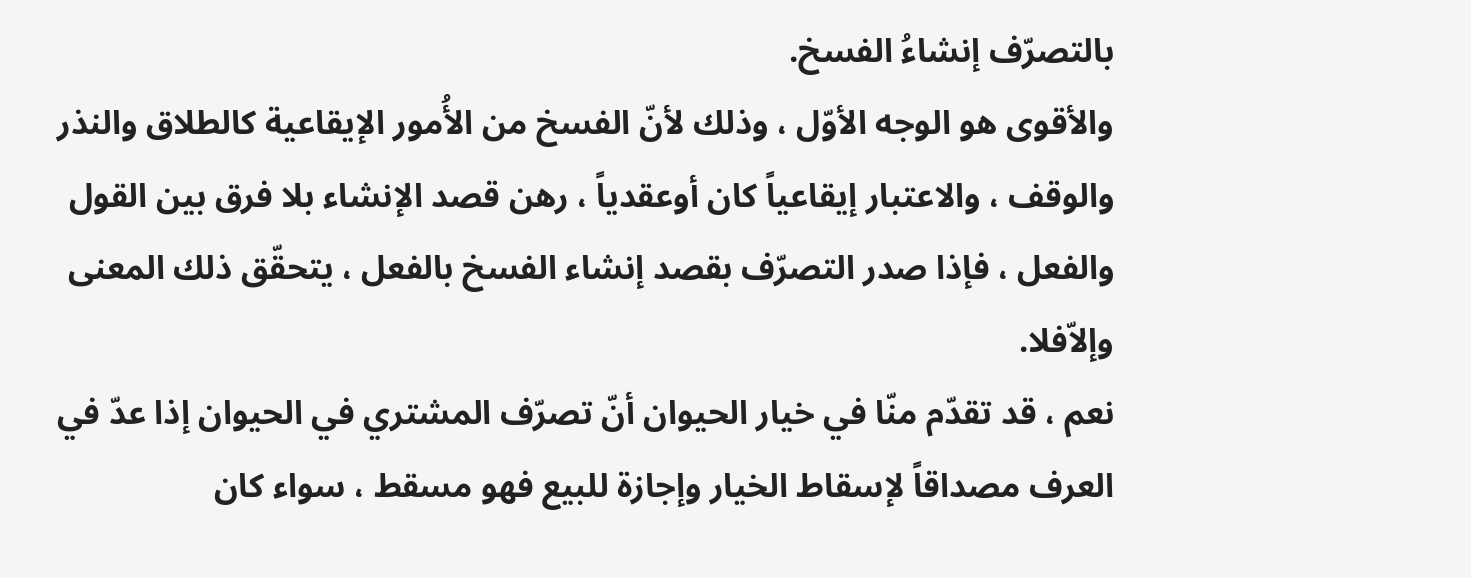بالتصرّف إنشاءُ الفسخ.
والأقوى هو الوجه الأوّل ، وذلك لأنّ الفسخ من الأُمور الإيقاعية كالطلاق والنذر والوقف ، والاعتبار إيقاعياً كان أوعقدياً ، رهن قصد الإنشاء بلا فرق بين القول والفعل ، فإذا صدر التصرّف بقصد إنشاء الفسخ بالفعل ، يتحقّق ذلك المعنى وإلاّفلا.
نعم ، قد تقدّم منّا في خيار الحيوان أنّ تصرّف المشتري في الحيوان إذا عدّ في العرف مصداقاً لإسقاط الخيار وإجازة للبيع فهو مسقط ، سواء كان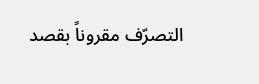التصرّف مقروناً بقصد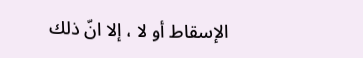الإسقاط أو لا ، إلا انّ ذلك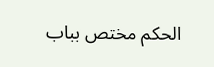الحكم مختص بباب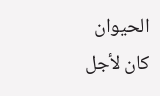الحيوان كان لأجل